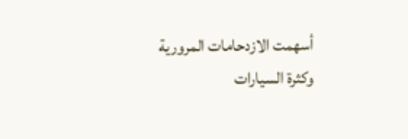أسهمت الازدحامات المرورية وكثرة السيارات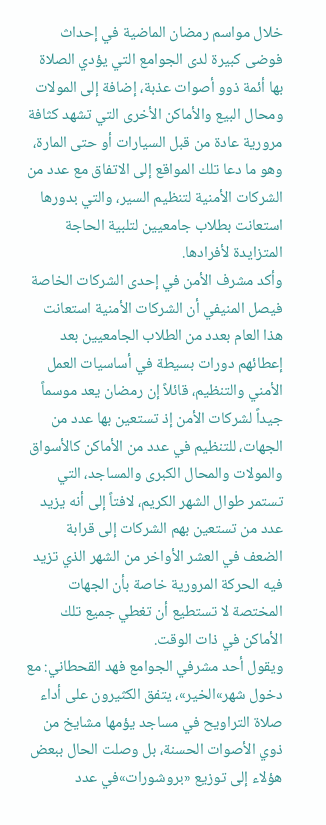خلال مواسم رمضان الماضية في إحداث فوضى كبيرة لدى الجوامع التي يؤدي الصلاة بها أئمة ذوو أصوات عذبة، إضافة إلى المولات ومحال البيع والأماكن الأخرى التي تشهد كثافة مرورية عادة من قبل السيارات أو حتى المارة، وهو ما دعا تلك المواقع إلى الاتفاق مع عدد من الشركات الأمنية لتنظيم السير، والتي بدورها استعانت بطلاب جامعيين لتلبية الحاجة المتزايدة لأفرادها.
وأكد مشرف الأمن في إحدى الشركات الخاصة فيصل المنيفي أن الشركات الأمنية استعانت هذا العام بعدد من الطلاب الجامعيين بعد إعطائهم دورات بسيطة في أساسيات العمل الأمني والتنظيم، قائلاً إن رمضان يعد موسماً جيداً لشركات الأمن إذ تستعين بها عدد من الجهات، للتنظيم في عدد من الأماكن كالأسواق والمولات والمحال الكبرى والمساجد، التي تستمر طوال الشهر الكريم، لافتاً إلى أنه يزيد عدد من تستعين بهم الشركات إلى قرابة الضعف في العشر الأواخر من الشهر الذي تزيد فيه الحركة المرورية خاصة بأن الجهات المختصة لا تستطيع أن تغطي جميع تلك الأماكن في ذات الوقت.
ويقول أحد مشرفي الجوامع فهد القحطاني: مع دخول شهر»الخير»، يتفق الكثيرون على أداء صلاة التراويح في مساجد يؤمها مشايخ من ذوي الأصوات الحسنة، بل وصلت الحال ببعض هؤلاء إلى توزيع «بروشورات»في عدد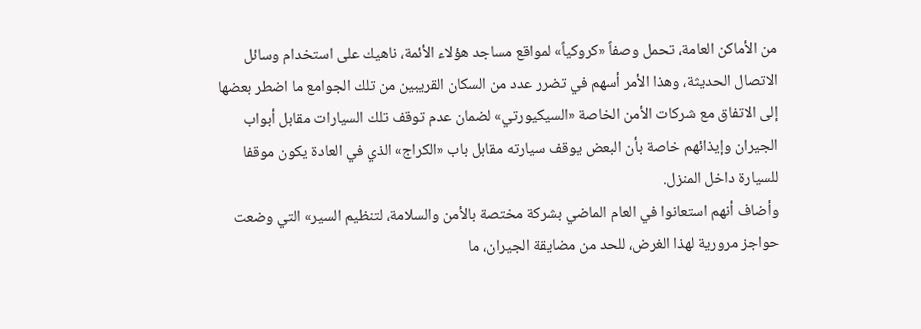من الأماكن العامة، تحمل وصفاً «كروكياً» لمواقع مساجد هؤلاء الأئمة، ناهيك على استخدام وسائل الاتصال الحديثة، وهذا الأمر أسهم في تضرر عدد من السكان القريبين من تلك الجوامع ما اضطر بعضها إلى الاتفاق مع شركات الأمن الخاصة «السيكيورتي» لضمان عدم توقف تلك السيارات مقابل أبواب الجيران وإيذائهم خاصة بأن البعض يوقف سيارته مقابل باب «الكراج» الذي في العادة يكون موقفا للسيارة داخل المنزل.
وأضاف أنهم استعانوا في العام الماضي بشركة مختصة بالأمن والسلامة، لتنظيم السير» التي وضعت حواجز مرورية لهذا الغرض، للحد من مضايقة الجيران، ما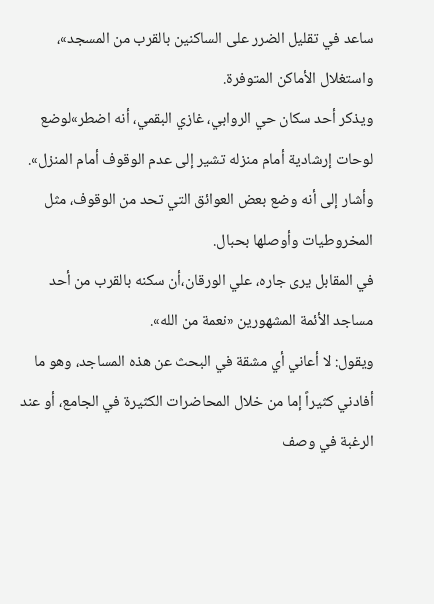ساعد في تقليل الضرر على الساكنين بالقرب من المسجد»، واستغلال الأماكن المتوفرة.
ويذكر أحد سكان حي الروابي، غازي البقمي، أنه اضطر»لوضع لوحات إرشادية أمام منزله تشير إلى عدم الوقوف أمام المنزل».
وأشار إلى أنه وضع بعض العوائق التي تحد من الوقوف، مثل المخروطيات وأوصلها بحبال.
في المقابل يرى جاره، علي الورقان،أن سكنه بالقرب من أحد مساجد الأئمة المشهورين «نعمة من الله».
ويقول: لا أعاني أي مشقة في البحث عن هذه المساجد، وهو ما أفادني كثيراً إما من خلال المحاضرات الكثيرة في الجامع، أو عند الرغبة في وصف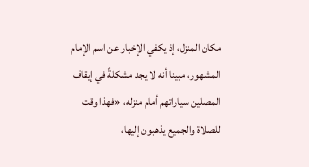مكان المنزل، إذ يكفي الإخبار عن اسم الإمام المشهور، مبينا أنه لا يجد مشكلةً في إيقاف المصلين سياراتهم أمام منزله، «فهذا وقت للصلاة والجميع يذهبون إليها،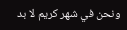ونحن في شهر كريم لا بد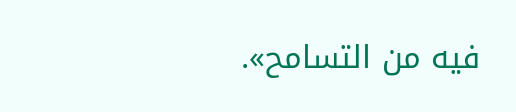فيه من التسامح».